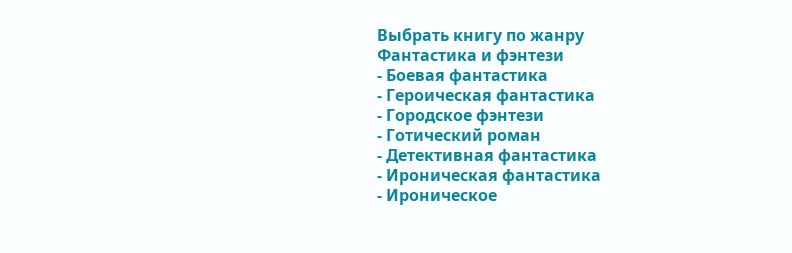Выбрать книгу по жанру
Фантастика и фэнтези
- Боевая фантастика
- Героическая фантастика
- Городское фэнтези
- Готический роман
- Детективная фантастика
- Ироническая фантастика
- Ироническое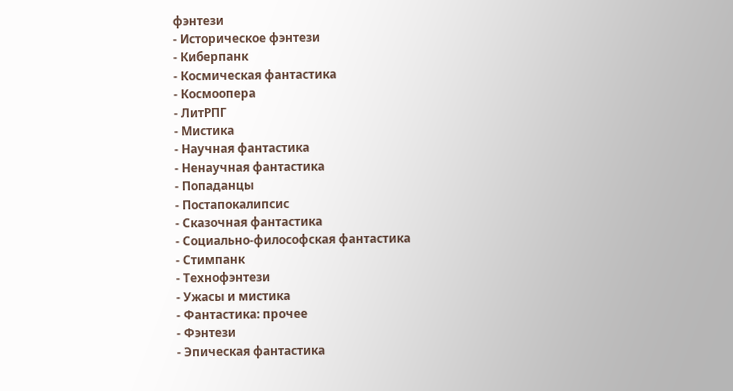фэнтези
- Историческое фэнтези
- Киберпанк
- Космическая фантастика
- Космоопера
- ЛитРПГ
- Мистика
- Научная фантастика
- Ненаучная фантастика
- Попаданцы
- Постапокалипсис
- Сказочная фантастика
- Социально-философская фантастика
- Стимпанк
- Технофэнтези
- Ужасы и мистика
- Фантастика: прочее
- Фэнтези
- Эпическая фантастика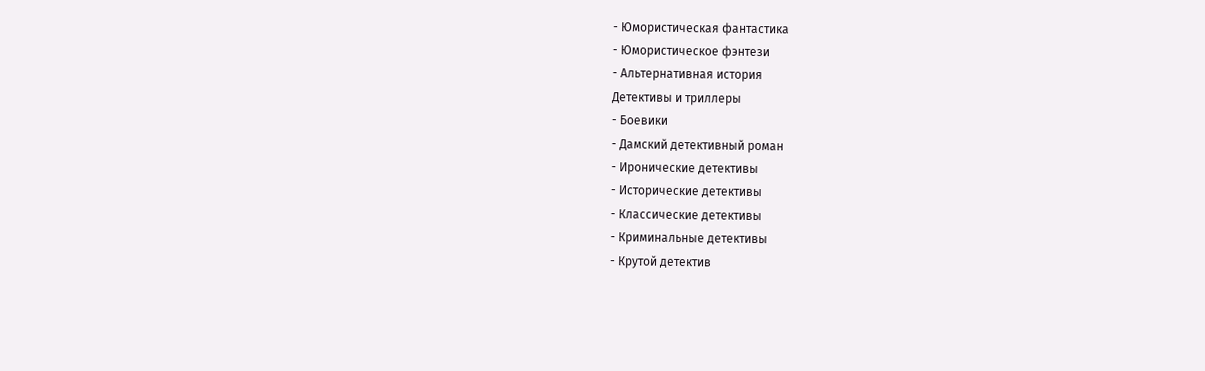- Юмористическая фантастика
- Юмористическое фэнтези
- Альтернативная история
Детективы и триллеры
- Боевики
- Дамский детективный роман
- Иронические детективы
- Исторические детективы
- Классические детективы
- Криминальные детективы
- Крутой детектив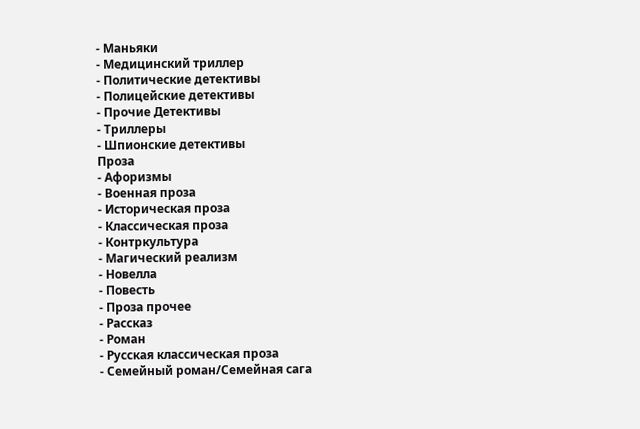- Маньяки
- Медицинский триллер
- Политические детективы
- Полицейские детективы
- Прочие Детективы
- Триллеры
- Шпионские детективы
Проза
- Афоризмы
- Военная проза
- Историческая проза
- Классическая проза
- Контркультура
- Магический реализм
- Новелла
- Повесть
- Проза прочее
- Рассказ
- Роман
- Русская классическая проза
- Семейный роман/Семейная сага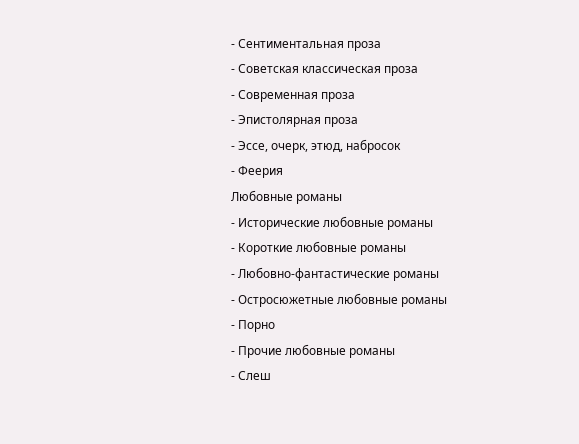- Сентиментальная проза
- Советская классическая проза
- Современная проза
- Эпистолярная проза
- Эссе, очерк, этюд, набросок
- Феерия
Любовные романы
- Исторические любовные романы
- Короткие любовные романы
- Любовно-фантастические романы
- Остросюжетные любовные романы
- Порно
- Прочие любовные романы
- Слеш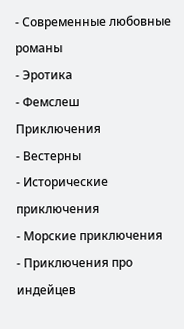- Современные любовные романы
- Эротика
- Фемслеш
Приключения
- Вестерны
- Исторические приключения
- Морские приключения
- Приключения про индейцев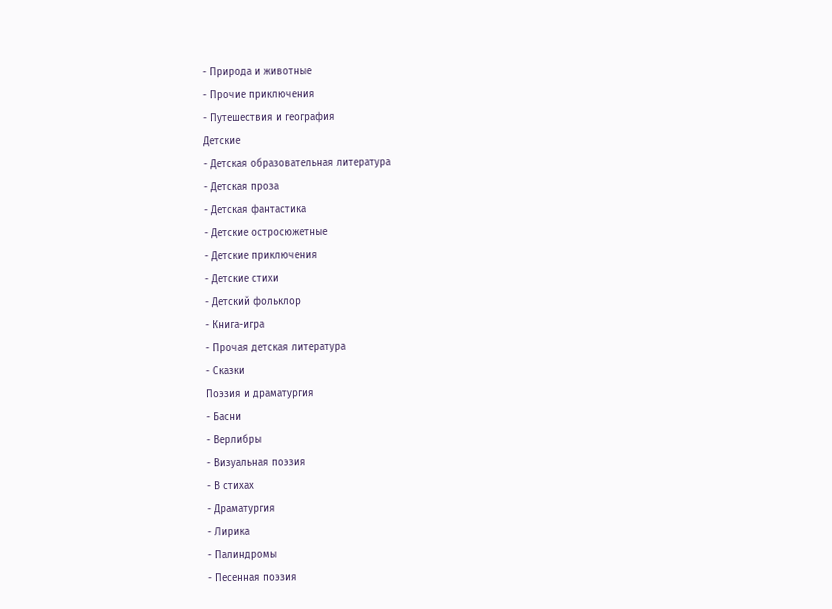- Природа и животные
- Прочие приключения
- Путешествия и география
Детские
- Детская образовательная литература
- Детская проза
- Детская фантастика
- Детские остросюжетные
- Детские приключения
- Детские стихи
- Детский фольклор
- Книга-игра
- Прочая детская литература
- Сказки
Поэзия и драматургия
- Басни
- Верлибры
- Визуальная поэзия
- В стихах
- Драматургия
- Лирика
- Палиндромы
- Песенная поэзия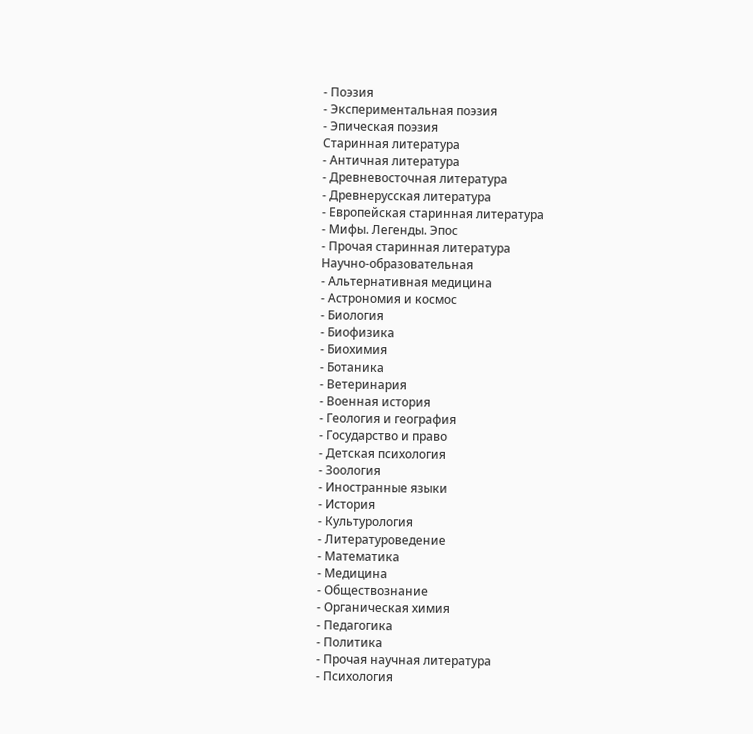- Поэзия
- Экспериментальная поэзия
- Эпическая поэзия
Старинная литература
- Античная литература
- Древневосточная литература
- Древнерусская литература
- Европейская старинная литература
- Мифы. Легенды. Эпос
- Прочая старинная литература
Научно-образовательная
- Альтернативная медицина
- Астрономия и космос
- Биология
- Биофизика
- Биохимия
- Ботаника
- Ветеринария
- Военная история
- Геология и география
- Государство и право
- Детская психология
- Зоология
- Иностранные языки
- История
- Культурология
- Литературоведение
- Математика
- Медицина
- Обществознание
- Органическая химия
- Педагогика
- Политика
- Прочая научная литература
- Психология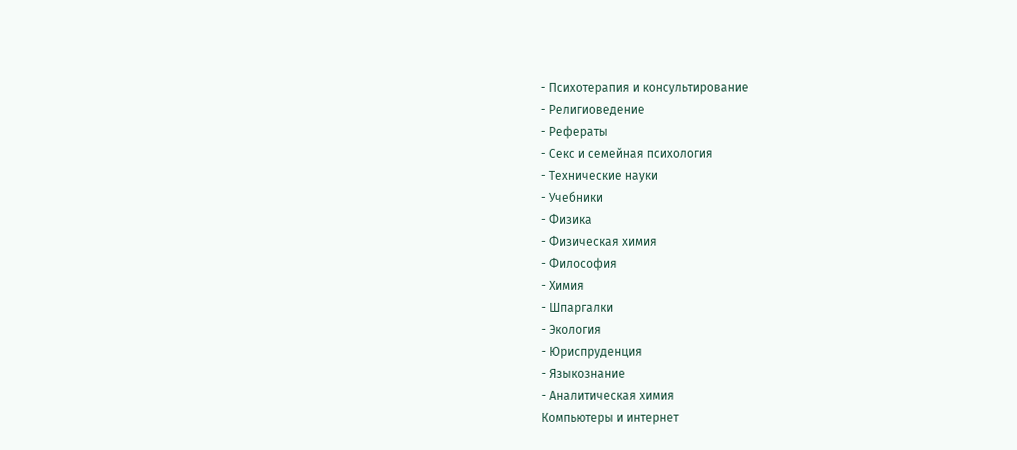- Психотерапия и консультирование
- Религиоведение
- Рефераты
- Секс и семейная психология
- Технические науки
- Учебники
- Физика
- Физическая химия
- Философия
- Химия
- Шпаргалки
- Экология
- Юриспруденция
- Языкознание
- Аналитическая химия
Компьютеры и интернет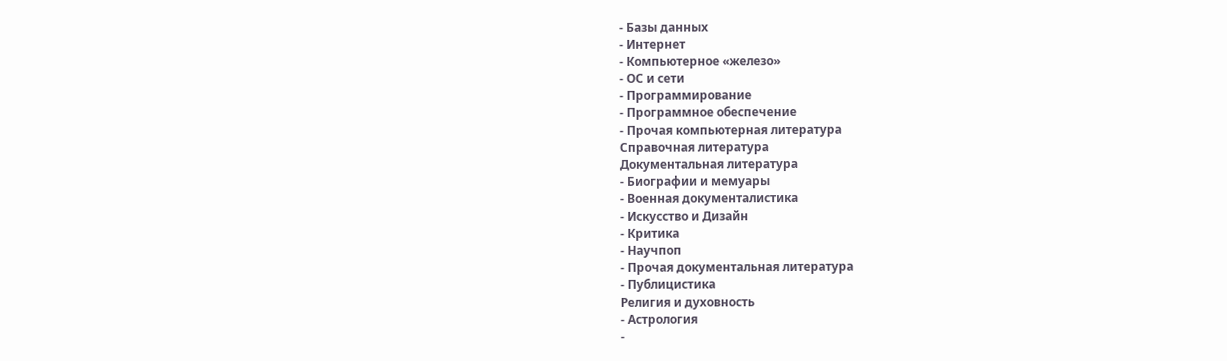- Базы данных
- Интернет
- Компьютерное «железо»
- ОС и сети
- Программирование
- Программное обеспечение
- Прочая компьютерная литература
Справочная литература
Документальная литература
- Биографии и мемуары
- Военная документалистика
- Искусство и Дизайн
- Критика
- Научпоп
- Прочая документальная литература
- Публицистика
Религия и духовность
- Астрология
-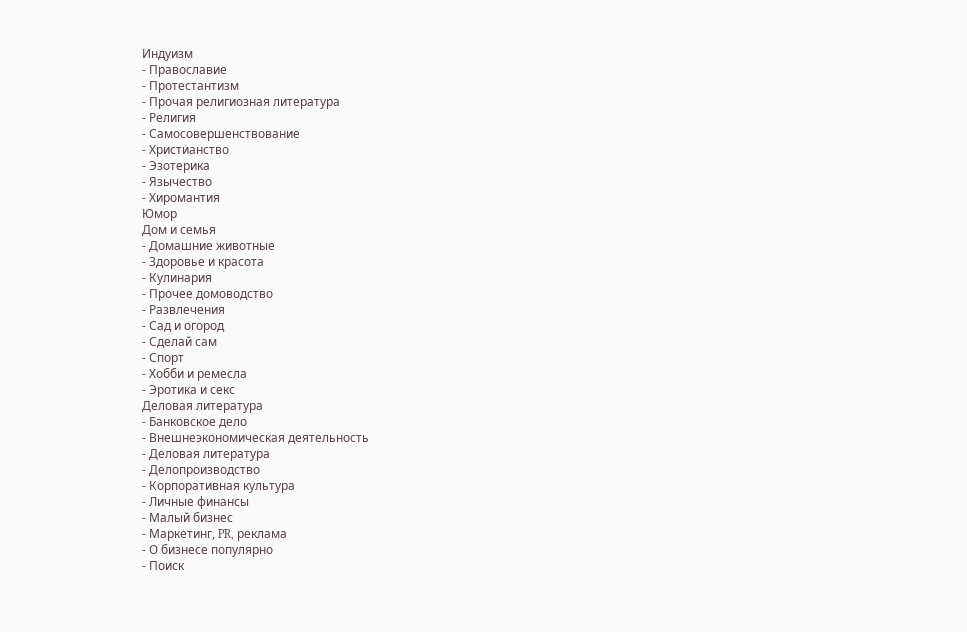Индуизм
- Православие
- Протестантизм
- Прочая религиозная литература
- Религия
- Самосовершенствование
- Христианство
- Эзотерика
- Язычество
- Хиромантия
Юмор
Дом и семья
- Домашние животные
- Здоровье и красота
- Кулинария
- Прочее домоводство
- Развлечения
- Сад и огород
- Сделай сам
- Спорт
- Хобби и ремесла
- Эротика и секс
Деловая литература
- Банковское дело
- Внешнеэкономическая деятельность
- Деловая литература
- Делопроизводство
- Корпоративная культура
- Личные финансы
- Малый бизнес
- Маркетинг, PR, реклама
- О бизнесе популярно
- Поиск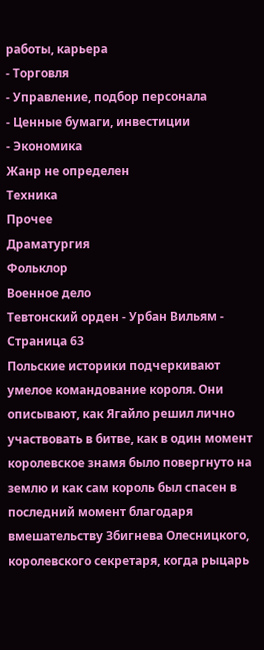работы, карьера
- Торговля
- Управление, подбор персонала
- Ценные бумаги, инвестиции
- Экономика
Жанр не определен
Техника
Прочее
Драматургия
Фольклор
Военное дело
Тевтонский орден - Урбан Вильям - Страница 63
Польские историки подчеркивают умелое командование короля. Они описывают, как Ягайло решил лично участвовать в битве, как в один момент королевское знамя было повергнуто на землю и как сам король был спасен в последний момент благодаря вмешательству Збигнева Олесницкого, королевского секретаря, когда рыцарь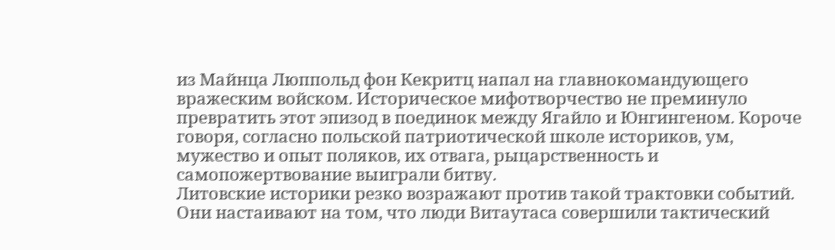из Майнца Люппольд фон Кекритц напал на главнокомандующего вражеским войском. Историческое мифотворчество не преминуло превратить этот эпизод в поединок между Ягайло и Юнгингеном. Короче говоря, согласно польской патриотической школе историков, ум, мужество и опыт поляков, их отвага, рыцарственность и самопожертвование выиграли битву.
Литовские историки резко возражают против такой трактовки событий. Они настаивают на том, что люди Витаутаса совершили тактический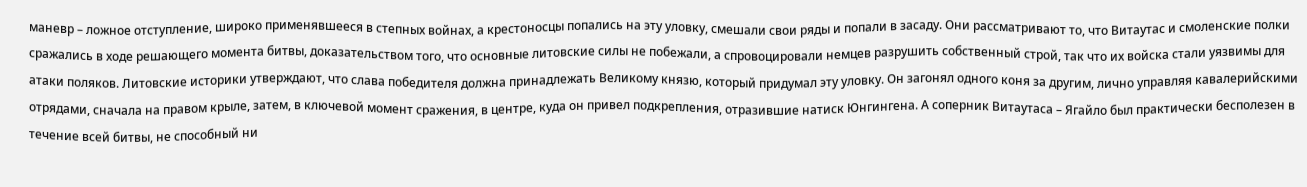маневр – ложное отступление, широко применявшееся в степных войнах, а крестоносцы попались на эту уловку, смешали свои ряды и попали в засаду. Они рассматривают то, что Витаутас и смоленские полки сражались в ходе решающего момента битвы, доказательством того, что основные литовские силы не побежали, а спровоцировали немцев разрушить собственный строй, так что их войска стали уязвимы для атаки поляков. Литовские историки утверждают, что слава победителя должна принадлежать Великому князю, который придумал эту уловку. Он загонял одного коня за другим, лично управляя кавалерийскими отрядами, сначала на правом крыле, затем, в ключевой момент сражения, в центре, куда он привел подкрепления, отразившие натиск Юнгингена. А соперник Витаутаса – Ягайло был практически бесполезен в течение всей битвы, не способный ни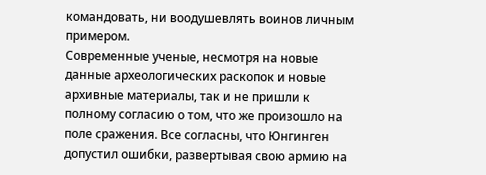командовать, ни воодушевлять воинов личным примером.
Современные ученые, несмотря на новые данные археологических раскопок и новые архивные материалы, так и не пришли к полному согласию о том, что же произошло на поле сражения. Все согласны, что Юнгинген допустил ошибки, развертывая свою армию на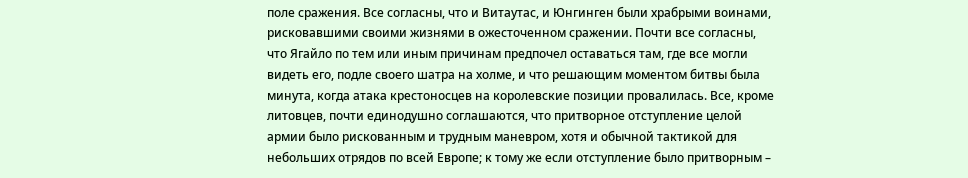поле сражения. Все согласны, что и Витаутас, и Юнгинген были храбрыми воинами, рисковавшими своими жизнями в ожесточенном сражении. Почти все согласны, что Ягайло по тем или иным причинам предпочел оставаться там, где все могли видеть его, подле своего шатра на холме, и что решающим моментом битвы была минута, когда атака крестоносцев на королевские позиции провалилась. Все, кроме литовцев, почти единодушно соглашаются, что притворное отступление целой армии было рискованным и трудным маневром, хотя и обычной тактикой для небольших отрядов по всей Европе; к тому же если отступление было притворным –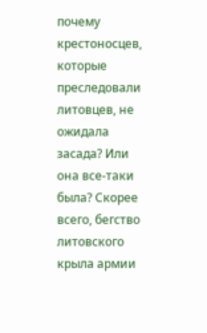почему крестоносцев, которые преследовали литовцев, не ожидала засада? Или она все-таки была? Скорее всего, бегство литовского крыла армии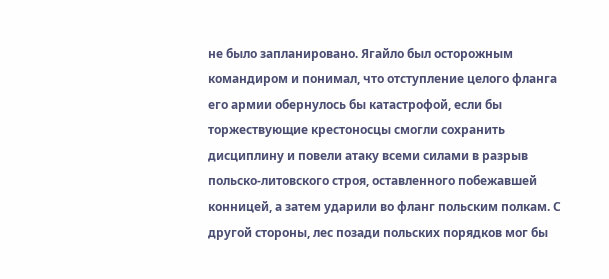не было запланировано. Ягайло был осторожным командиром и понимал, что отступление целого фланга его армии обернулось бы катастрофой, если бы торжествующие крестоносцы смогли сохранить дисциплину и повели атаку всеми силами в разрыв польско-литовского строя, оставленного побежавшей конницей, а затем ударили во фланг польским полкам. С другой стороны, лес позади польских порядков мог бы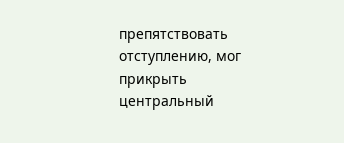препятствовать отступлению, мог прикрыть центральный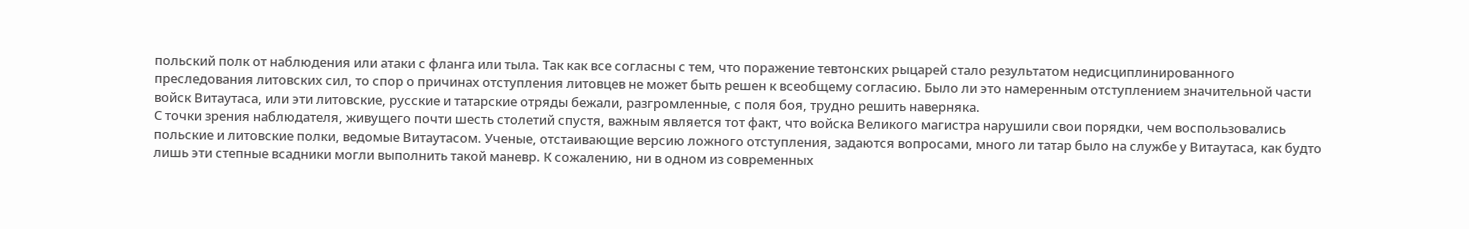польский полк от наблюдения или атаки с фланга или тыла. Так как все согласны с тем, что поражение тевтонских рыцарей стало результатом недисциплинированного преследования литовских сил, то спор о причинах отступления литовцев не может быть решен к всеобщему согласию. Было ли это намеренным отступлением значительной части войск Витаутаса, или эти литовские, русские и татарские отряды бежали, разгромленные, с поля боя, трудно решить наверняка.
С точки зрения наблюдателя, живущего почти шесть столетий спустя, важным является тот факт, что войска Великого магистра нарушили свои порядки, чем воспользовались польские и литовские полки, ведомые Витаутасом. Ученые, отстаивающие версию ложного отступления, задаются вопросами, много ли татар было на службе у Витаутаса, как будто лишь эти степные всадники могли выполнить такой маневр. К сожалению, ни в одном из современных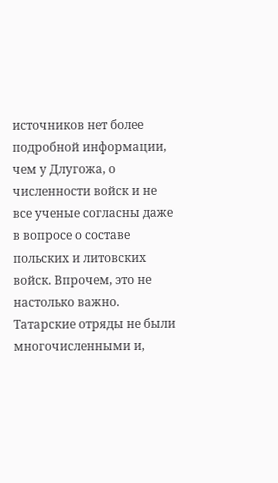источников нет более подробной информации, чем у Длугожа, о численности войск и не все ученые согласны даже в вопросе о составе польских и литовских войск. Впрочем, это не настолько важно. Татарские отряды не были многочисленными и,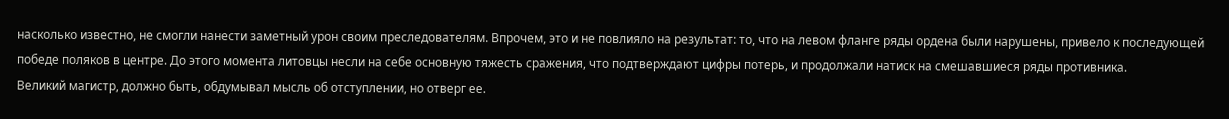насколько известно, не смогли нанести заметный урон своим преследователям. Впрочем, это и не повлияло на результат: то, что на левом фланге ряды ордена были нарушены, привело к последующей победе поляков в центре. До этого момента литовцы несли на себе основную тяжесть сражения, что подтверждают цифры потерь, и продолжали натиск на смешавшиеся ряды противника.
Великий магистр, должно быть, обдумывал мысль об отступлении, но отверг ее.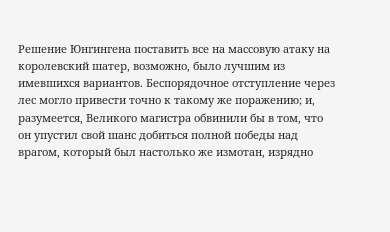Решение Юнгингена поставить все на массовую атаку на королевский шатер, возможно, было лучшим из имевшихся вариантов. Беспорядочное отступление через лес могло привести точно к такому же поражению; и, разумеется, Великого магистра обвинили бы в том, что он упустил свой шанс добиться полной победы над врагом, который был настолько же измотан, изрядно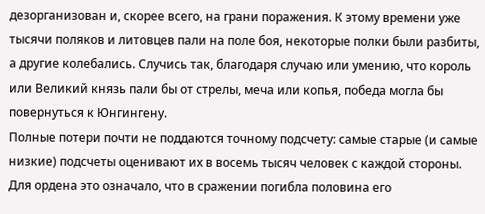дезорганизован и, скорее всего, на грани поражения. К этому времени уже тысячи поляков и литовцев пали на поле боя, некоторые полки были разбиты, а другие колебались. Случись так, благодаря случаю или умению, что король или Великий князь пали бы от стрелы, меча или копья, победа могла бы повернуться к Юнгингену.
Полные потери почти не поддаются точному подсчету: самые старые (и самые низкие) подсчеты оценивают их в восемь тысяч человек с каждой стороны. Для ордена это означало, что в сражении погибла половина его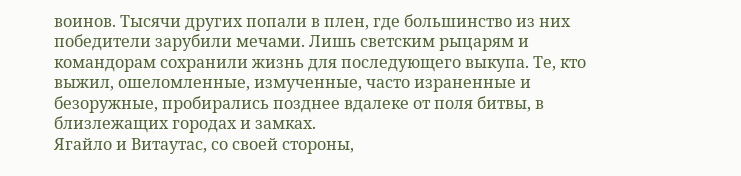воинов. Тысячи других попали в плен, где большинство из них победители зарубили мечами. Лишь светским рыцарям и командорам сохранили жизнь для последующего выкупа. Те, кто выжил, ошеломленные, измученные, часто израненные и безоружные, пробирались позднее вдалеке от поля битвы, в близлежащих городах и замках.
Ягайло и Витаутас, со своей стороны,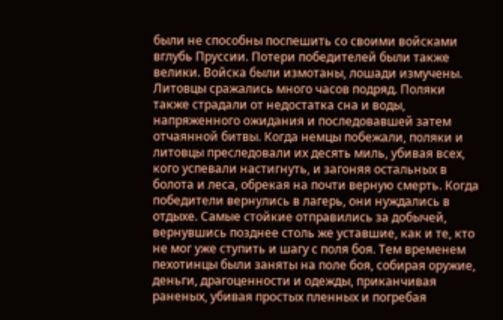были не способны поспешить со своими войсками вглубь Пруссии. Потери победителей были также велики. Войска были измотаны, лошади измучены. Литовцы сражались много часов подряд. Поляки также страдали от недостатка сна и воды, напряженного ожидания и последовавшей затем отчаянной битвы. Когда немцы побежали, поляки и литовцы преследовали их десять миль, убивая всех, кого успевали настигнуть, и загоняя остальных в болота и леса, обрекая на почти верную смерть. Когда победители вернулись в лагерь, они нуждались в отдыхе. Самые стойкие отправились за добычей, вернувшись позднее столь же уставшие, как и те, кто не мог уже ступить и шагу с поля боя. Тем временем пехотинцы были заняты на поле боя, собирая оружие, деньги, драгоценности и одежды, приканчивая раненых, убивая простых пленных и погребая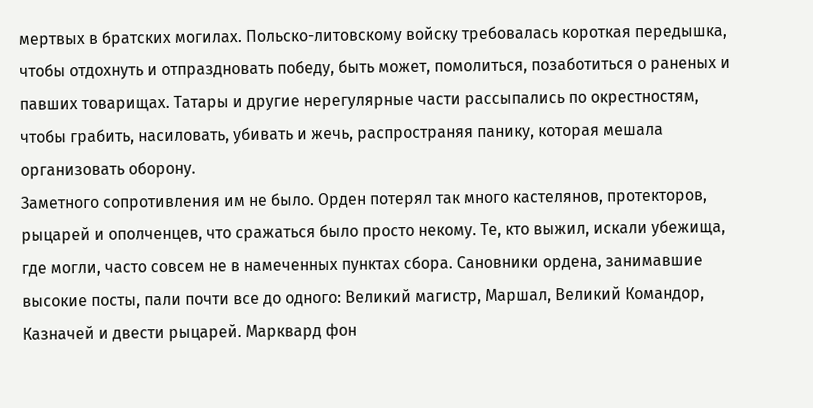мертвых в братских могилах. Польско-литовскому войску требовалась короткая передышка, чтобы отдохнуть и отпраздновать победу, быть может, помолиться, позаботиться о раненых и павших товарищах. Татары и другие нерегулярные части рассыпались по окрестностям, чтобы грабить, насиловать, убивать и жечь, распространяя панику, которая мешала организовать оборону.
Заметного сопротивления им не было. Орден потерял так много кастелянов, протекторов, рыцарей и ополченцев, что сражаться было просто некому. Те, кто выжил, искали убежища, где могли, часто совсем не в намеченных пунктах сбора. Сановники ордена, занимавшие высокие посты, пали почти все до одного: Великий магистр, Маршал, Великий Командор, Казначей и двести рыцарей. Марквард фон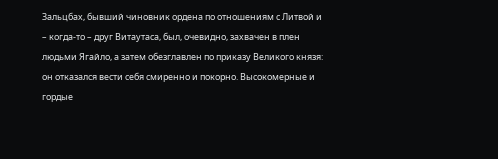Зальцбах, бывший чиновник ордена по отношениям с Литвой и – когда-то – друг Витаутаса, был, очевидно, захвачен в плен людьми Ягайло, а затем обезглавлен по приказу Великого князя: он отказался вести себя смиренно и покорно. Высокомерные и гордые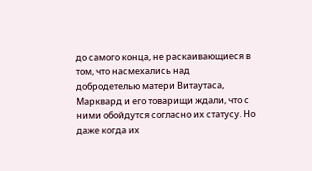до самого конца, не раскаивающиеся в том, что насмехались над добродетелью матери Витаутаса, Марквард и его товарищи ждали, что с ними обойдутся согласно их статусу. Но даже когда их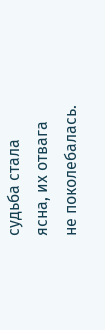судьба стала ясна, их отвага не поколебалась.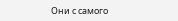Они с самого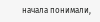начала понимали,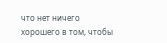что нет ничего хорошего в том, чтобы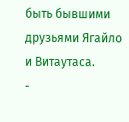быть бывшими друзьями Ягайло и Витаутаса.
-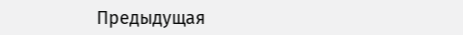Предыдущая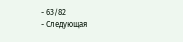- 63/82
- Следующая